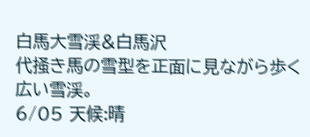白馬大雪渓&白馬沢
代掻き馬の雪型を正面に見ながら歩く広い雪渓。
6/05 天候:晴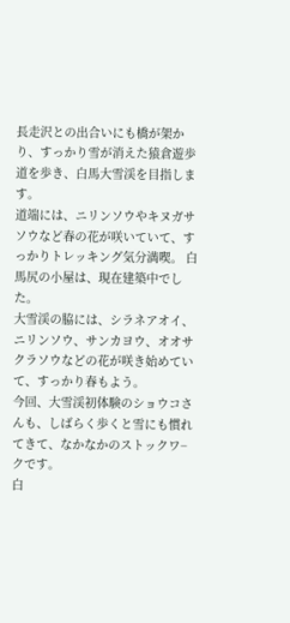長走沢との出合いにも橋が架かり、すっかり雪が消えた猿倉遊歩道を歩き、白馬大雪渓を目指します。
道端には、ニリンソウやキヌガサソウなど春の花が咲いていて、すっかりトレッキング気分満喫。 白馬尻の小屋は、現在建築中でした。
大雪渓の脇には、シラネアオイ、ニリンソウ、サンカヨウ、オオサクラソウなどの花が咲き始めていて、すっかり春もよう。
今回、大雪渓初体験のショウコさんも、しばらく歩くと雪にも慣れてきて、なかなかのストックワ−クです。
白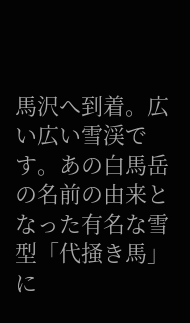馬沢へ到着。広い広い雪渓です。あの白馬岳の名前の由来となった有名な雪型「代掻き馬」に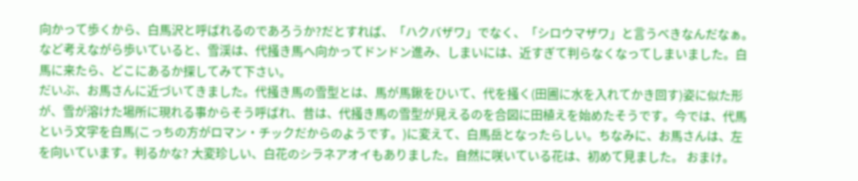向かって歩くから、白馬沢と呼ばれるのであろうか?だとすれば、「ハクバザワ」でなく、「シロウマザワ」と言うべきなんだなぁ。など考えながら歩いていると、雪渓は、代掻き馬へ向かってドンドン進み、しまいには、近すぎて判らなくなってしまいました。白馬に来たら、どこにあるか探してみて下さい。
だいぶ、お馬さんに近づいてきました。代掻き馬の雪型とは、馬が馬鍬をひいて、代を掻く(田圃に水を入れてかき回す)姿に似た形が、雪が溶けた場所に現れる事からそう呼ばれ、昔は、代掻き馬の雪型が見えるのを合図に田植えを始めたそうです。今では、代馬という文字を白馬(こっちの方がロマン・チックだからのようです。)に変えて、白馬岳となったらしい。ちなみに、お馬さんは、左を向いています。判るかな? 大変珍しい、白花のシラネアオイもありました。自然に咲いている花は、初めて見ました。 おまけ。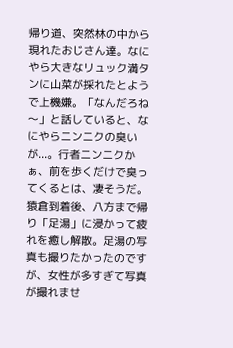帰り道、突然林の中から現れたおじさん達。なにやら大きなリュック満タンに山菜が採れたとようで上機嫌。「なんだろね〜」と話していると、なにやらニンニクの臭いが...。行者ニンニクかぁ、前を歩くだけで臭ってくるとは、凄そうだ。
猿倉到着後、八方まで帰り「足湯」に浸かって疲れを癒し解散。足湯の写真も撮りたかったのですが、女性が多すぎて写真が撮れませ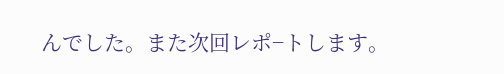んでした。また次回レポ−トします。